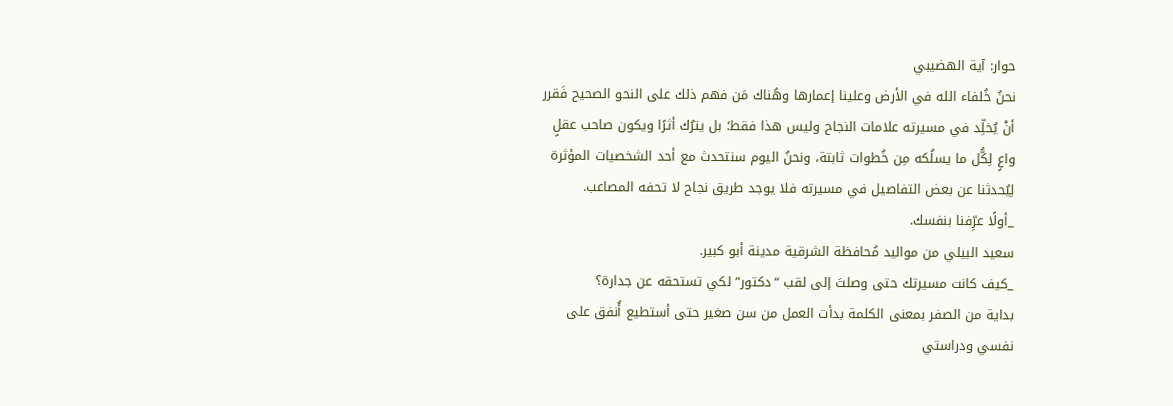حوار: آية الهضيبي
نحنُ خُلفاء الله في الأرض وعلينا إعمارها وهُناك مَن فهم ذلك على النحو الصحيح فَقرر أنْ يُخلِّد في مسيرته علامات النجاح وليس هذا فقط؛ بل يترُك أثرًا ويكون صاحب عقلٍ واعٍ لِكُّل ما يسلُكه مِن خُطوات ثابتة، ونحنُ اليوم سنتحدث مع أحد الشخصيات المؤثرة لِيُحدثنا عن بعض التفاصيل في مسيرته فلا يوجد طريق نجاح لا تحفه المصاعب.
_أولًا عرِّفنا بنفسك.
سعيد البيلي من مواليد مُحافظة الشرقية مدينة أبو كبير.
_كيف كانت مسيرتك حتى وصلتَ إلى لقب “دكتور” لكي تستحقه عن جدارة؟
بداية من الصفر بمعنى الكلمة بدأت العمل من سن صغير حتى أستطيع أُنفق على نفسي ودراستي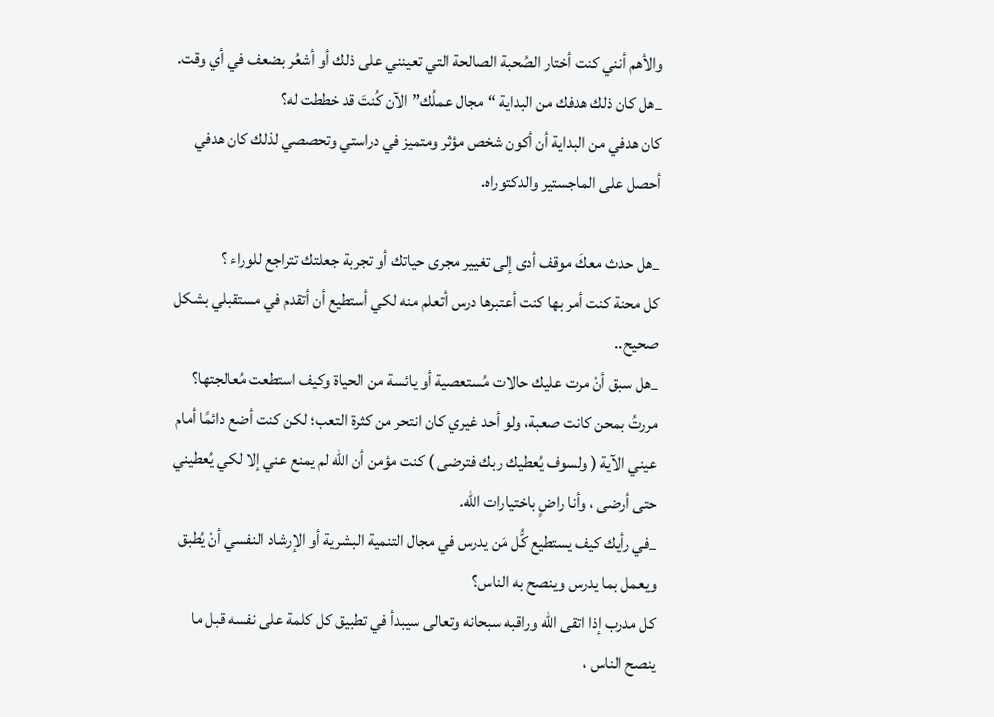والأهم أنني كنت أختار الصُحبة الصالحة التي تعينني على ذلك أو أشعُر بضعف في أي وقت.
_هل كان ذلك هدفك من البداية “مجال عملُك” الآن كُنتَ قد خططت له؟
كان هدفي من البداية أن أكون شخص مؤثر ومتميز في دراستي وتحصصي لذلك كان هدفي أحصل على الماجستير والدكتوراه.

_هل حدث معكَ موقف أدى إلى تغيير مجرى حياتك أو تجربة جعلتك تتراجع للوراء ؟
كل محنة كنت أمر بها كنت أعتبرها درس أتعلم منه لكي أستطيع أن أتقدم في مستقبلي بشكل صحيح..
_هل سبق أنْ مرت عليك حالات مُستعصية أو يائسة من الحياة وكيف استطعت مُعالجتها؟
مررتُ بمحن كانت صعبة، ولو أحد غيري كان انتحر من كثرة التعب؛ لكن كنت أضع دائمًا أمام عيني الآية ( ولسوف يُعطيك ربك فترضى ) كنت مؤمن أن الله لم يمنع عني إلا لكي يُعطيني حتى أرضى ، وأنا راضٍ باختيارات الله.
_في رأيك كيف يستطيع كُّل مَن يدرس في مجال التنمية البشرية أو الإرشاد النفسي أنْ يُطبق ويعمل بما يدرس وينصح به الناس؟
كل مدرب إذا اتقى الله وراقبه سبحانه وتعالى سيبدأ في تطبيق كل كلمة على نفسه قبل ما ينصح الناس ،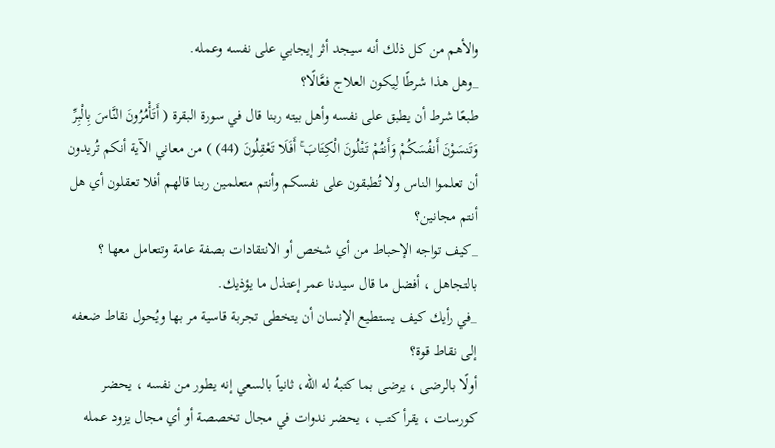والأهم من كل ذلك أنه سيجد أثر إيجابي على نفسه وعمله.
_وهل هذا شرطًا لِيكون العلاج فعَّالًا؟
طبعًا شرط أن يطبق على نفسه وأهل بيته ربنا قال في سورة البقرة ( أَتَأْمُرُونَ النَّاسَ بِالْبِرِّ وَتَنسَوْنَ أَنفُسَكُمْ وَأَنتُمْ تَتْلُونَ الْكِتَابَ ۚ أَفَلَا تَعْقِلُونَ (44) ) من معاني الآية أنكم تُريدون أن تعلموا الناس ولا تُطبقون على نفسكم وأنتم متعلمين ربنا قالهم أفلا تعقلون أي هل أنتم مجانين؟
_كيف تواجه الإحباط من أي شخص أو الانتقادات بصفة عامة وتتعامل معها ؟
بالتجاهل ، أفضل ما قال سيدنا عمر إعتذل ما يؤذيك.
_في رأيك كيف يستطيع الإنسان أن يتخطى تجربة قاسية مر بها ويُحول نقاط ضعفه إلى نقاط قوة؟
أولًا بالرضى ، يرضى بما كتبهُ له الله، ثانياً بالسعي إنه يطور من نفسه ، يحضر كورسات ، يقرأ كتب ، يحضر ندوات في مجال تخصصة أو أي مجال يزود عمله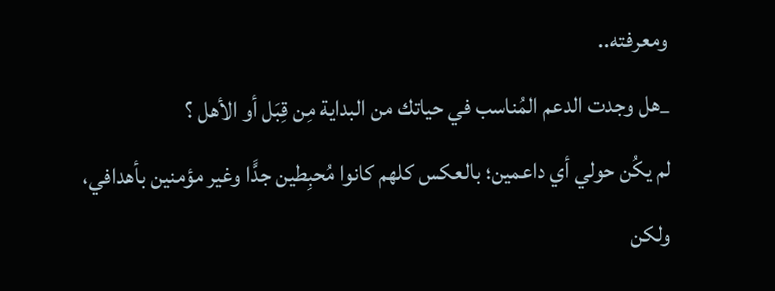ومعرفته..
_هل وجدت الدعم المُناسب في حياتك من البداية مِن قِبَل أو الأهل ؟
لم يكُن حولي أي داعمين؛ بالعكس كلهم كانوا مُحبِطين جدًّا وغير مؤمنين بأهدافي، ولكن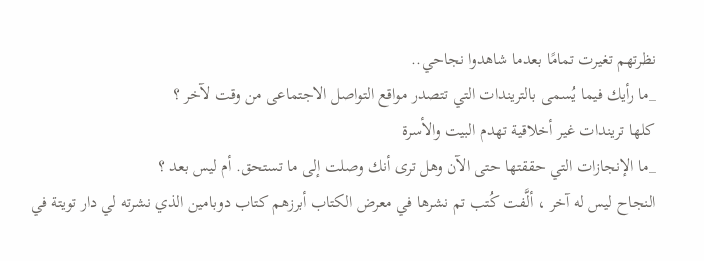نظرتهم تغيرت تمامًا بعدما شاهدوا نجاحي..
_ما رأيك فيما يُسمى بالتريندات التي تتصدر مواقع التواصل الاجتماعى من وقت لآخر ؟
كلها تريندات غير أخلاقية تهدم البيت والأسرة
_ما الإنجازات التي حققتها حتى الآن وهل ترى أنك وصلت إلى ما تستحق. أم ليس بعد ؟
النجاح ليس له آخر ، ألَّفت كُتب تم نشرها في معرض الكتاب أبرزهم كتاب دوبامين الذي نشرته لي دار تويتة في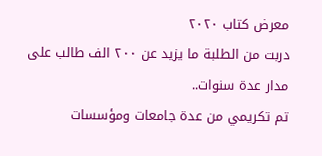معرض كتاب ٢٠٢٠
دربت من الطلبة ما يزيد عن ٢٠٠ الف طالب على مدار عدة سنوات..
تم تكريمي من عدة جامعات ومؤسسات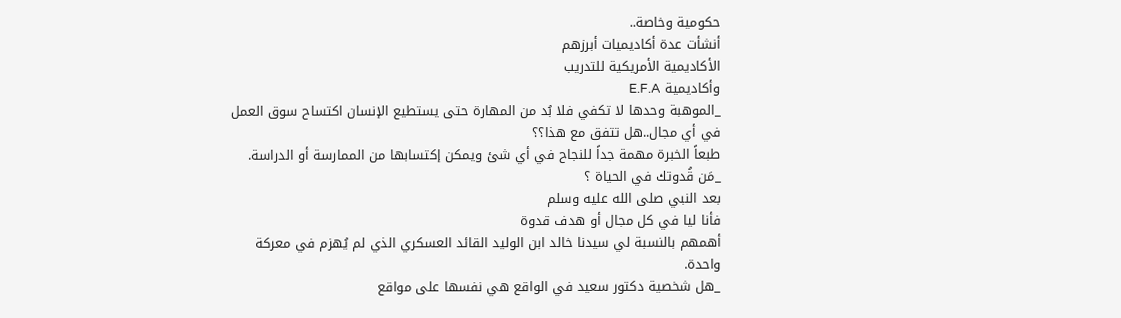حكومية وخاصة..
أنشأت عدة أكاديميات أبرزهم
الأكاديمية الأمريكية للتدريب
وأكاديمية E.F.A
_الموهبة وحدها لا تكفي فلا بُد من المهارة حتى يستطيع الإنسان اكتساح سوق العمل في أي مجال..هل تتفق مع هذا؟؟
طبعاً الخبرة مهمة جداً للنجاح في أي شئ ويمكن إكتسابها من الممارسة أو الدراسة.
_مَن قُدوتك في الحياة ؟
بعد النبي صلى الله عليه وسلم
فأنا ليا في كل مجال أو هدف قدوة
أهمهم بالنسبة لي سيدنا خالد ابن الوليد القائد العسكري الذي لم يُهزم في معركة واحدة.
_هل شخصية دكتور سعيد في الواقع هي نفسها على مواقع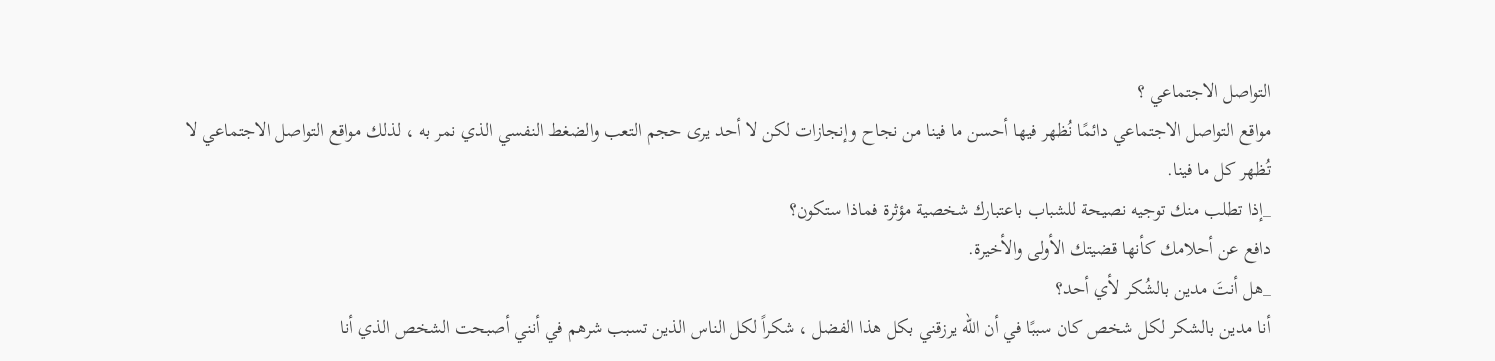التواصل الاجتماعي ؟
مواقع التواصل الاجتماعي دائمًا نُظهر فيها أحسن ما فينا من نجاح وإنجازات لكن لا أحد يرى حجم التعب والضغط النفسي الذي نمر به ، لذلك مواقع التواصل الاجتماعي لا تُظهر كل ما فينا.
_إذا تطلب منك توجيه نصيحة للشباب باعتبارك شخصية مؤثرة فماذا ستكون؟
دافع عن أحلامك كأنها قضيتك الأولى والأخيرة.
_هل أنتَ مدين بالشُكر لأي أحد؟
أنا مدين بالشكر لكل شخص كان سببًا في أن الله يرزقني بكل هذا الفضل ، شكراً لكل الناس الذين تسبب شرهم في أنني أصبحت الشخص الذي أنا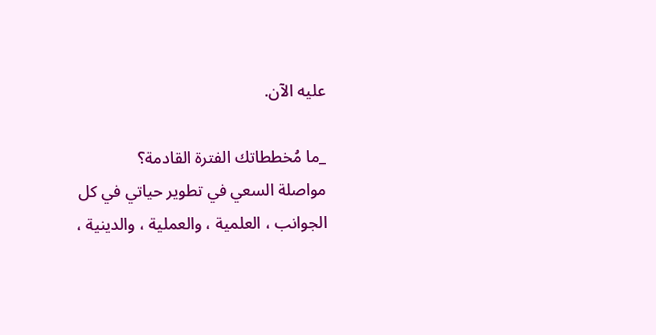عليه الآن.

_ما مُخططاتك الفترة القادمة؟
مواصلة السعي في تطوير حياتي في كل الجوانب ، العلمية ، والعملية ، والدينية ،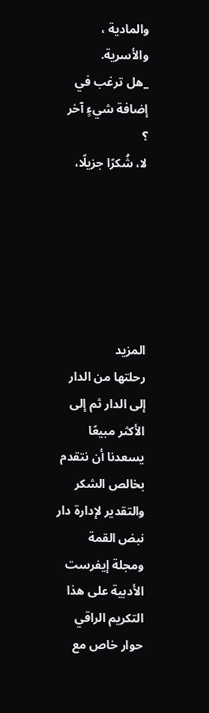والمادية ، والأسرية.
_هل ترغب في إضافة شيءٍ آخر ؟
لا، شُكرًا جزيلًا،






المزيد
رحلتها من الدار إلى الدار ثم إلى الأكثر مبيعًا
يسعدنا أن نتقدم بخالص الشكر والتقدير لإدارة دار نبض القمة ومجلة إيفرست الأدبية على هذا التكريم الراقي
حوار خاص مع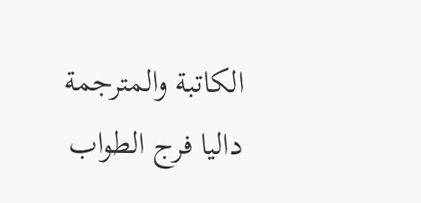الكاتبة والمترجمة داليا فرج الطواب